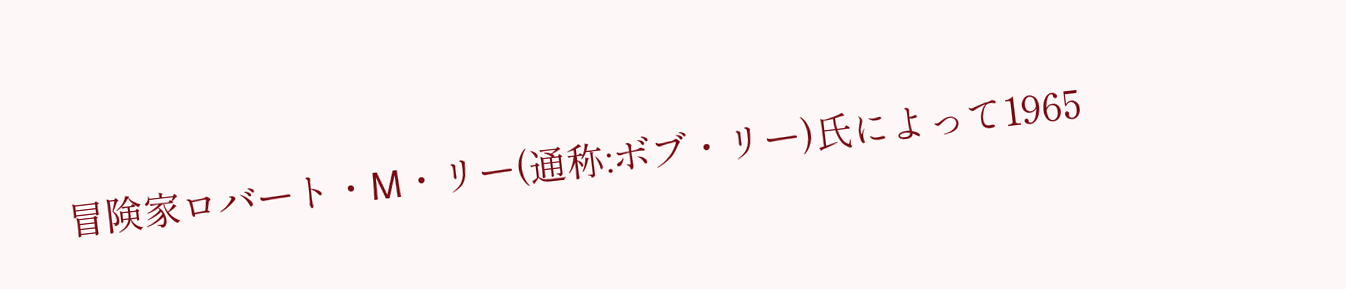冒険家ロバート・M・リー(通称:ボブ・リー)氏によって1965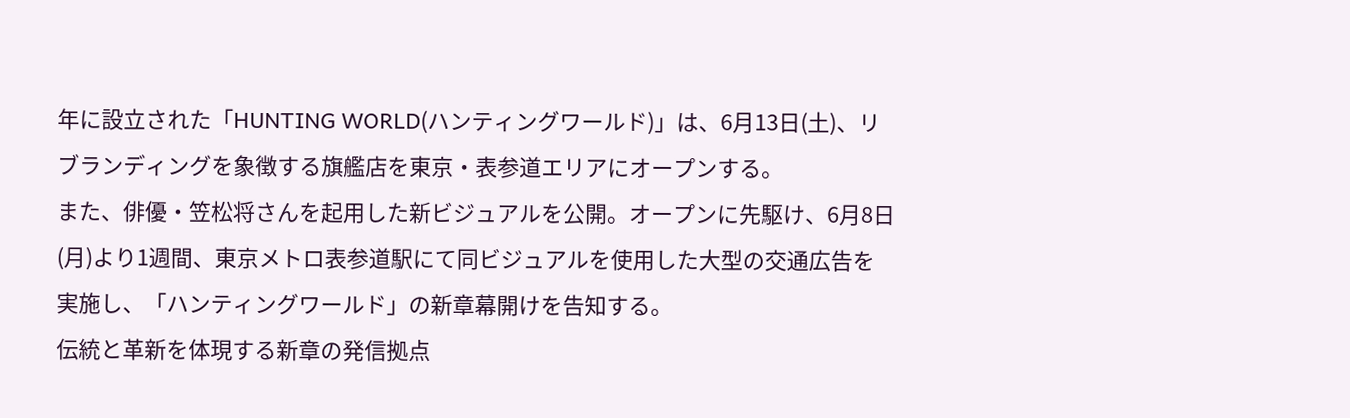年に設立された「HUNTING WORLD(ハンティングワールド)」は、6月13日(土)、リブランディングを象徴する旗艦店を東京・表参道エリアにオープンする。
また、俳優・笠松将さんを起用した新ビジュアルを公開。オープンに先駆け、6月8日(月)より1週間、東京メトロ表参道駅にて同ビジュアルを使用した大型の交通広告を実施し、「ハンティングワールド」の新章幕開けを告知する。
伝統と革新を体現する新章の発信拠点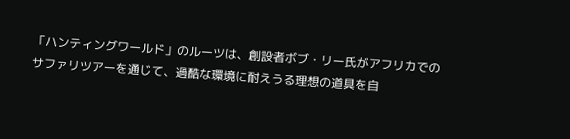「ハンティングワールド」のルーツは、創設者ボブ・リー氏がアフリカでのサファリツアーを通じて、過酷な環境に耐えうる理想の道具を自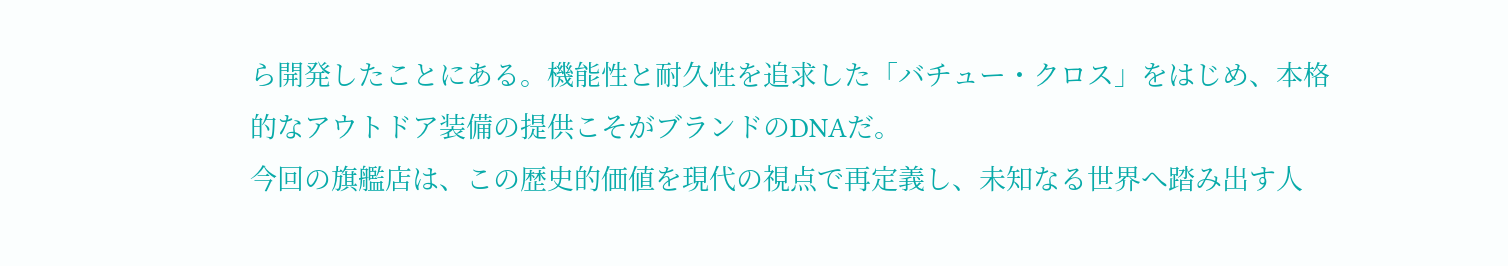ら開発したことにある。機能性と耐久性を追求した「バチュー・クロス」をはじめ、本格的なアウトドア装備の提供こそがブランドのDNAだ。
今回の旗艦店は、この歴史的価値を現代の視点で再定義し、未知なる世界へ踏み出す人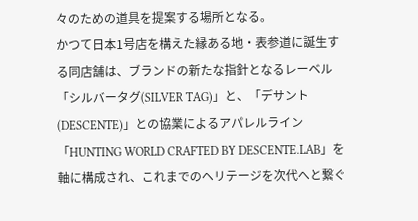々のための道具を提案する場所となる。
かつて日本1号店を構えた縁ある地・表参道に誕生する同店舗は、ブランドの新たな指針となるレーベル「シルバータグ(SILVER TAG)」と、「デサント(DESCENTE)」との協業によるアパレルライン「HUNTING WORLD CRAFTED BY DESCENTE.LAB」を軸に構成され、これまでのヘリテージを次代へと繋ぐ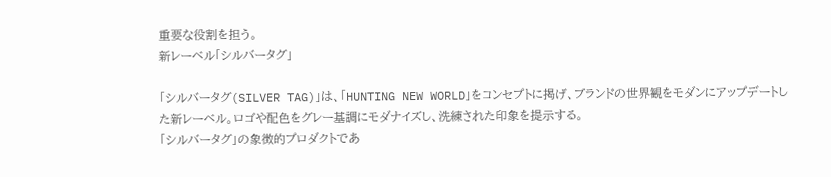重要な役割を担う。
新レーベル「シルバータグ」

「シルバータグ(SILVER TAG)」は、「HUNTING NEW WORLD」をコンセプトに掲げ、ブランドの世界観をモダンにアップデートした新レーベル。ロゴや配色をグレー基調にモダナイズし、洗練された印象を提示する。
「シルバータグ」の象徴的プロダクトであ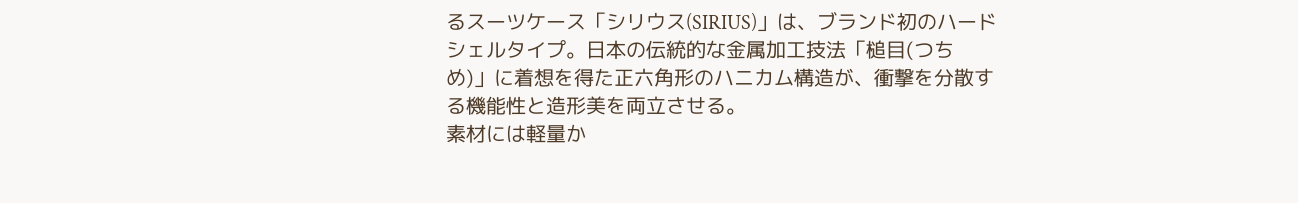るスーツケース「シリウス(SIRIUS)」は、ブランド初のハードシェルタイプ。日本の伝統的な金属加工技法「槌目(つちめ)」に着想を得た正六角形のハニカム構造が、衝撃を分散する機能性と造形美を両立させる。
素材には軽量か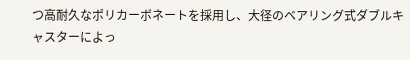つ高耐久なポリカーボネートを採用し、大径のベアリング式ダブルキャスターによっ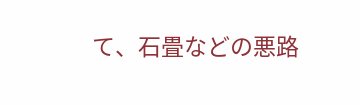て、石畳などの悪路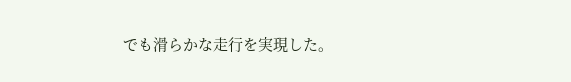でも滑らかな走行を実現した。